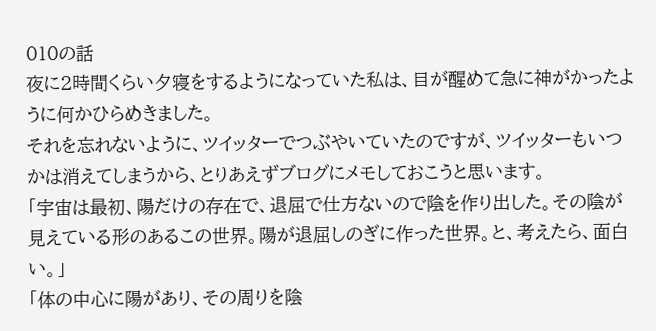010の話
夜に2時間くらい夕寝をするようになっていた私は、目が醒めて急に神がかったように何かひらめきました。
それを忘れないように、ツイッターでつぶやいていたのですが、ツイッターもいつかは消えてしまうから、とりあえずブログにメモしておこうと思います。
「宇宙は最初、陽だけの存在で、退屈で仕方ないので陰を作り出した。その陰が見えている形のあるこの世界。陽が退屈しのぎに作った世界。と、考えたら、面白い。」
「体の中心に陽があり、その周りを陰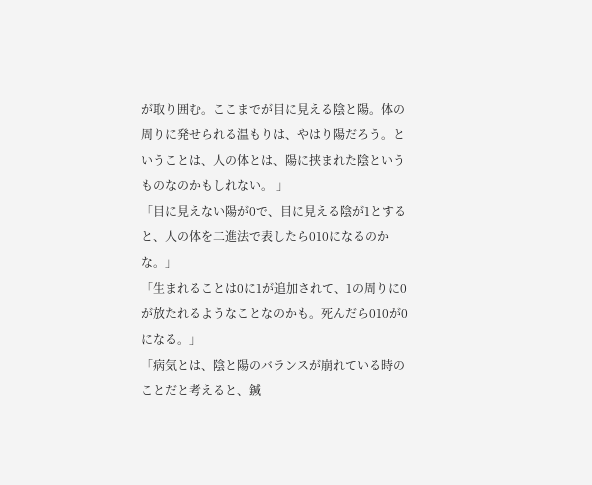が取り囲む。ここまでが目に見える陰と陽。体の周りに発せられる温もりは、やはり陽だろう。ということは、人の体とは、陽に挟まれた陰というものなのかもしれない。 」
「目に見えない陽が0で、目に見える陰が1とすると、人の体を二進法で表したら010になるのかな。」
「生まれることは0に1が追加されて、1の周りに0が放たれるようなことなのかも。死んだら010が0になる。」
「病気とは、陰と陽のバランスが崩れている時のことだと考えると、鍼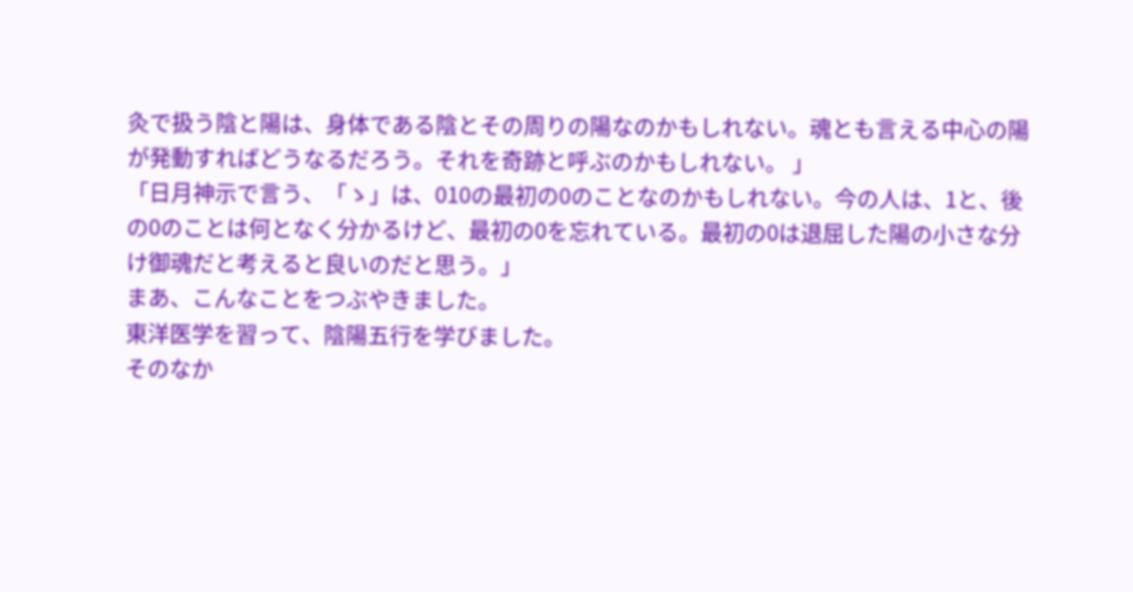灸で扱う陰と陽は、身体である陰とその周りの陽なのかもしれない。魂とも言える中心の陽が発動すればどうなるだろう。それを奇跡と呼ぶのかもしれない。 」
「日月神示で言う、「ゝ」は、010の最初の0のことなのかもしれない。今の人は、1と、後の0のことは何となく分かるけど、最初の0を忘れている。最初の0は退屈した陽の小さな分け御魂だと考えると良いのだと思う。」
まあ、こんなことをつぶやきました。
東洋医学を習って、陰陽五行を学びました。
そのなか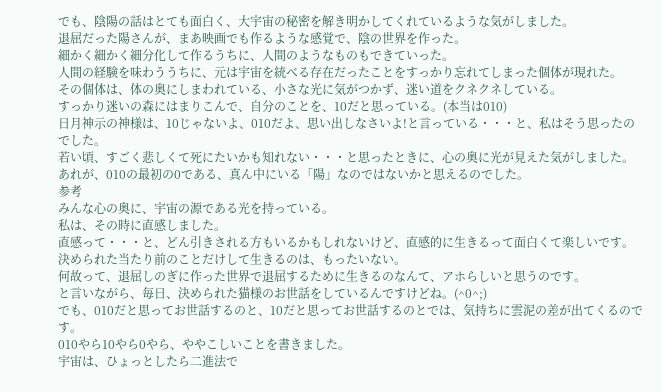でも、陰陽の話はとても面白く、大宇宙の秘密を解き明かしてくれているような気がしました。
退屈だった陽さんが、まあ映画でも作るような感覚で、陰の世界を作った。
細かく細かく細分化して作るうちに、人間のようなものもできていった。
人間の経験を味わううちに、元は宇宙を統べる存在だったことをすっかり忘れてしまった個体が現れた。
その個体は、体の奥にしまわれている、小さな光に気がつかず、迷い道をクネクネしている。
すっかり迷いの森にはまりこんで、自分のことを、10だと思っている。(本当は010)
日月神示の神様は、10じゃないよ、010だよ、思い出しなさいよ!と言っている・・・と、私はそう思ったのでした。
若い頃、すごく悲しくて死にたいかも知れない・・・と思ったときに、心の奥に光が見えた気がしました。
あれが、010の最初の0である、真ん中にいる「陽」なのではないかと思えるのでした。
参考
みんな心の奥に、宇宙の源である光を持っている。
私は、その時に直感しました。
直感って・・・と、どん引きされる方もいるかもしれないけど、直感的に生きるって面白くて楽しいです。
決められた当たり前のことだけして生きるのは、もったいない。
何故って、退屈しのぎに作った世界で退屈するために生きるのなんて、アホらしいと思うのです。
と言いながら、毎日、決められた猫様のお世話をしているんですけどね。(^0^;)
でも、010だと思ってお世話するのと、10だと思ってお世話するのとでは、気持ちに雲泥の差が出てくるのです。
010やら10やら0やら、ややこしいことを書きました。
宇宙は、ひょっとしたら二進法で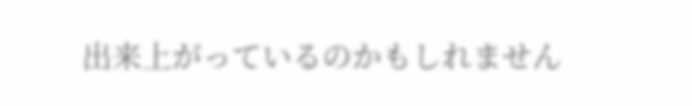出来上がっているのかもしれません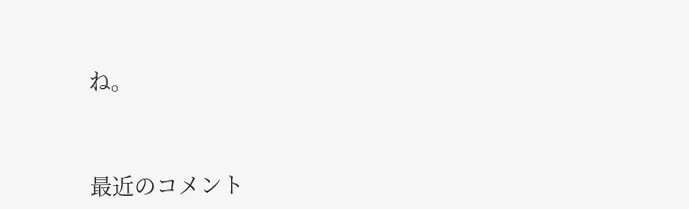ね。


最近のコメント